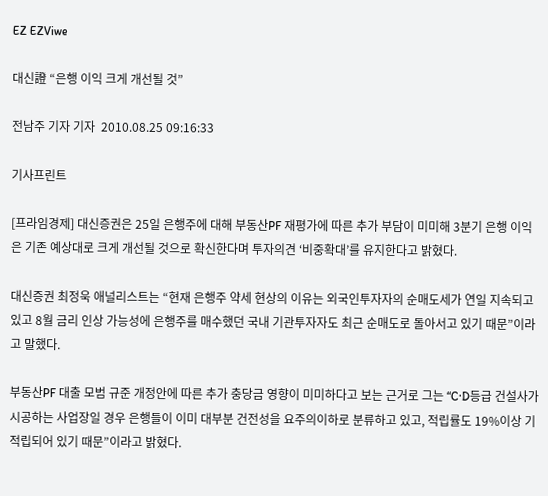EZ EZViwe

대신證 “은행 이익 크게 개선될 것”

전남주 기자 기자  2010.08.25 09:16:33

기사프린트

[프라임경제] 대신증권은 25일 은행주에 대해 부동산PF 재평가에 따른 추가 부담이 미미해 3분기 은행 이익은 기존 예상대로 크게 개선될 것으로 확신한다며 투자의견 ‘비중확대’를 유지한다고 밝혔다.

대신증권 최정욱 애널리스트는 “현재 은행주 약세 현상의 이유는 외국인투자자의 순매도세가 연일 지속되고 있고 8월 금리 인상 가능성에 은행주를 매수했던 국내 기관투자자도 최근 순매도로 돌아서고 있기 때문”이라고 말했다.

부동산PF 대출 모범 규준 개정안에 따른 추가 충당금 영향이 미미하다고 보는 근거로 그는 “C·D등급 건설사가 시공하는 사업장일 경우 은행들이 이미 대부분 건전성을 요주의이하로 분류하고 있고, 적립률도 19%이상 기적립되어 있기 때문”이라고 밝혔다.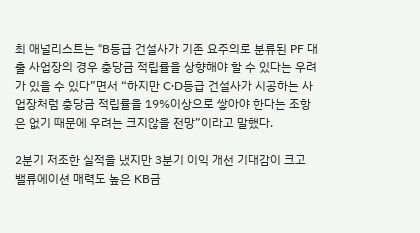최 애널리스트는 “B등급 건설사가 기존 요주의로 분류된 PF 대출 사업장의 경우 충당금 적립률을 상향해야 할 수 있다는 우려가 있을 수 있다”면서 “하지만 C·D등급 건설사가 시공하는 사업장처럼 충당금 적립률을 19%이상으로 쌓아야 한다는 조항은 없기 때문에 우려는 크지않을 전망”이라고 말했다.

2분기 저조한 실적을 냈지만 3분기 이익 개선 기대감이 크고 밸류에이션 매력도 높은 KB금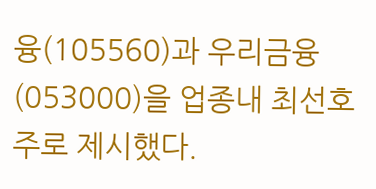융(105560)과 우리금융(053000)을 업종내 최선호주로 제시했다.